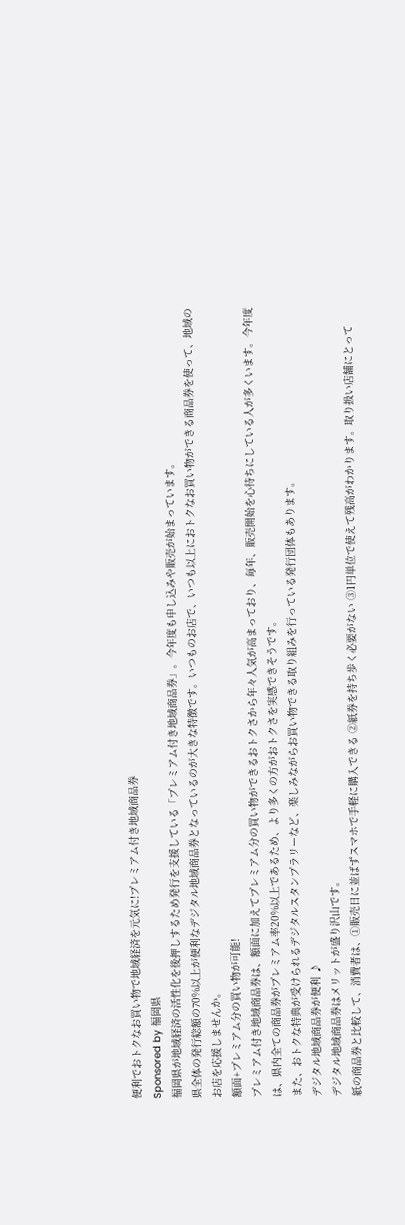便利でおトクなお買い物で地域経済を元気に!プレミアム付き地域商品券
Sponsored by 福岡県
福岡県が地域経済の活性化を後押しするため発行を支援している「プレミアム付き地域商品券」。今年度も申し込みや販売が始まっています。
県全体の発行総額の70%以上が便利なデジタル地域商品券となっているのが大きな特徴です。いつものお店で、いつも以上におトクなお買い物ができる商品券を使って、地域のお店を応援しませんか。
額面+プレミアム分の買い物が可能!
プレミアム付き地域商品券は、額面に加えてプレミアム分の買い物ができるおトクさから年々人気が高まっており、毎年、販売開始を心待ちにしている人が多くいます。今年度は、県内全ての商品券がプレミアム率20%以上であるため、より多くの方がおトクさを実感できそうです。
また、おトクな特典が受けられるデジタルスタンプラリーなど、楽しみながらお買い物できる取り組みを行っている発行団体もあります。
デジタル地域商品券が便利 ♪
デジタル地域商品券はメリットが盛り沢山です。
紙の商品券と比較して、消費者は、①販売日に並ばずスマホで手軽に購入できる ②紙券を持ち歩く必要がない ③1円単位で使えて残高がわかります。取り扱い店舗にとって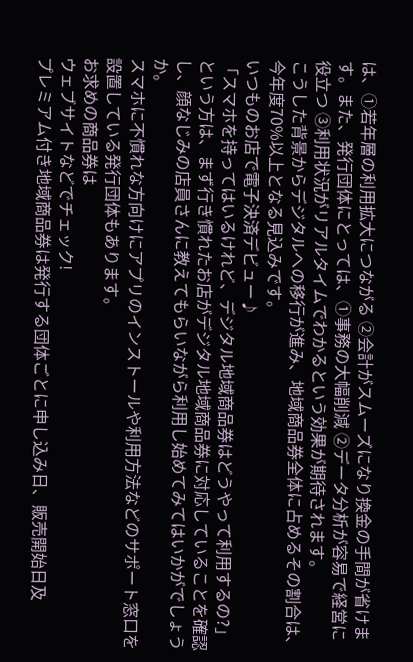は、①若年層の利用拡大につながる ②会計がスムーズになり換金の手間が省けます。また、発行団体にとっては、①事務の大幅削減 ②データ分析が容易で経営に役立つ ③利用状況がリアルタイムでわかるという効果が期待されます。
こうした背景からデジタルへの移行が進み、地域商品券全体に占めるその割合は、今年度70%以上となる見込みです。
いつものお店で電子決済デビュー♪
「スマホを持ってはいるけれど、デジタル地域商品券はどうやって利用するの?」という方は、まず行き慣れたお店がデジタル地域商品券に対応していることを確認し、顔なじみの店員さんに教えてもらいながら利用し始めてみてはいかがでしょうか。
スマホに不慣れな方向けにアプリのインストールや利用方法などのサポート窓口を設置している発行団体もあります。
お求めの商品券は
ウェブサイトなどでチェック!
プレミアム付き地域商品券は発行する団体ごとに申し込み日、販売開始日及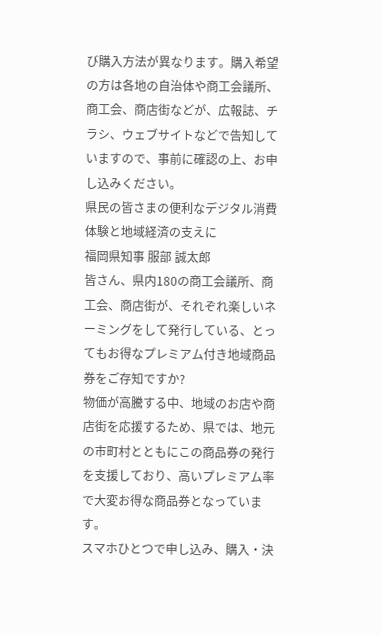び購入方法が異なります。購入希望の方は各地の自治体や商工会議所、商工会、商店街などが、広報誌、チラシ、ウェブサイトなどで告知していますので、事前に確認の上、お申し込みください。
県民の皆さまの便利なデジタル消費体験と地域経済の支えに
福岡県知事 服部 誠太郎
皆さん、県内180の商工会議所、商工会、商店街が、それぞれ楽しいネーミングをして発行している、とってもお得なプレミアム付き地域商品券をご存知ですか?
物価が高騰する中、地域のお店や商店街を応援するため、県では、地元の市町村とともにこの商品券の発行を支援しており、高いプレミアム率で大変お得な商品券となっています。
スマホひとつで申し込み、購入・決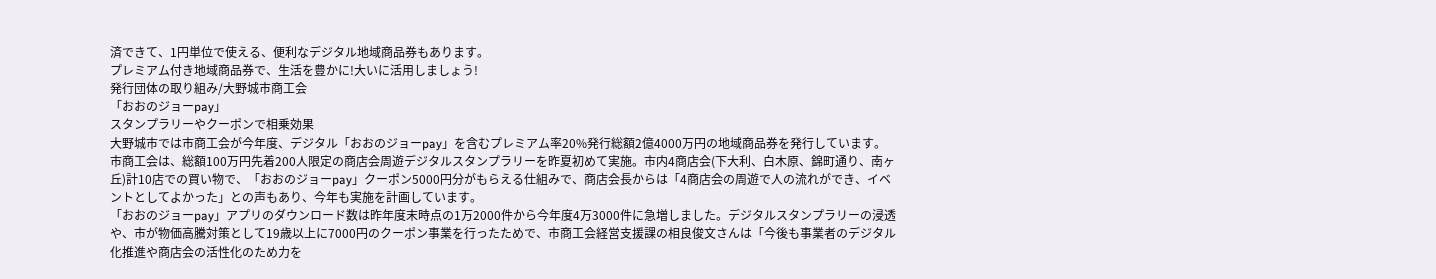済できて、1円単位で使える、便利なデジタル地域商品券もあります。
プレミアム付き地域商品券で、生活を豊かに!大いに活用しましょう!
発行団体の取り組み/大野城市商工会
「おおのジョーpay」
スタンプラリーやクーポンで相乗効果
大野城市では市商工会が今年度、デジタル「おおのジョーpay」を含むプレミアム率20%発行総額2億4000万円の地域商品券を発行しています。
市商工会は、総額100万円先着200人限定の商店会周遊デジタルスタンプラリーを昨夏初めて実施。市内4商店会(下大利、白木原、錦町通り、南ヶ丘)計10店での買い物で、「おおのジョーpay」クーポン5000円分がもらえる仕組みで、商店会長からは「4商店会の周遊で人の流れができ、イベントとしてよかった」との声もあり、今年も実施を計画しています。
「おおのジョーpay」アプリのダウンロード数は昨年度末時点の1万2000件から今年度4万3000件に急増しました。デジタルスタンプラリーの浸透や、市が物価高騰対策として19歳以上に7000円のクーポン事業を行ったためで、市商工会経営支援課の相良俊文さんは「今後も事業者のデジタル化推進や商店会の活性化のため力を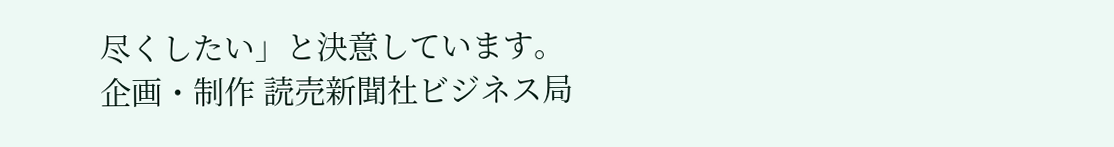尽くしたい」と決意しています。
企画・制作 読売新聞社ビジネス局